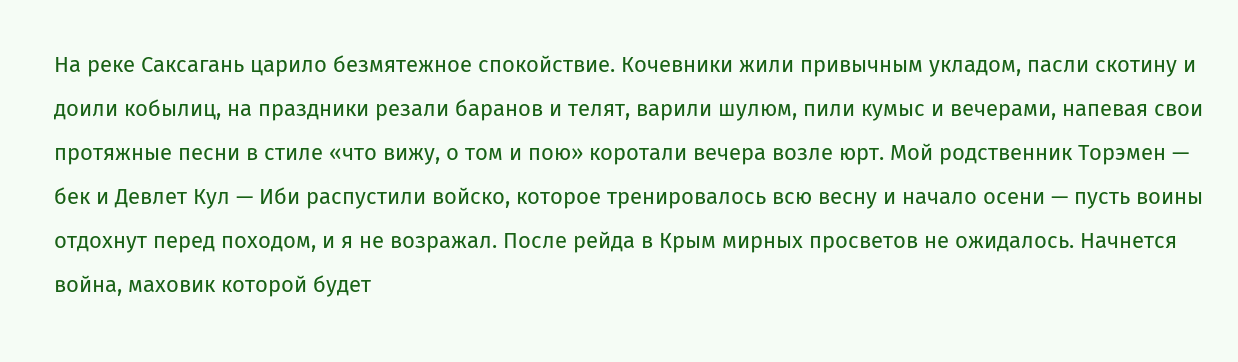На реке Саксагань царило безмятежное спокойствие. Кочевники жили привычным укладом, пасли скотину и доили кобылиц, на праздники резали баранов и телят, варили шулюм, пили кумыс и вечерами, напевая свои протяжные песни в стиле «что вижу, о том и пою» коротали вечера возле юрт. Мой родственник Торэмен — бек и Девлет Кул — Иби распустили войско, которое тренировалось всю весну и начало осени — пусть воины отдохнут перед походом, и я не возражал. После рейда в Крым мирных просветов не ожидалось. Начнется война, маховик которой будет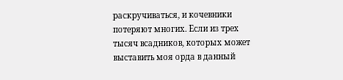раскручиваться, и кочевники потеряют многих. Если из трех тысяч всадников, которых может выставить моя орда в данный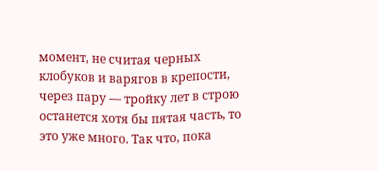момент, не считая черных клобуков и варягов в крепости, через пару — тройку лет в строю останется хотя бы пятая часть, то это уже много. Так что, пока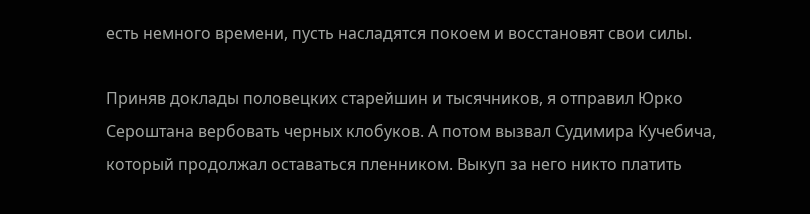есть немного времени, пусть насладятся покоем и восстановят свои силы.

Приняв доклады половецких старейшин и тысячников, я отправил Юрко Сероштана вербовать черных клобуков. А потом вызвал Судимира Кучебича, который продолжал оставаться пленником. Выкуп за него никто платить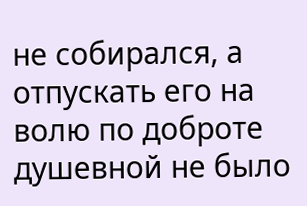не собирался, а отпускать его на волю по доброте душевной не было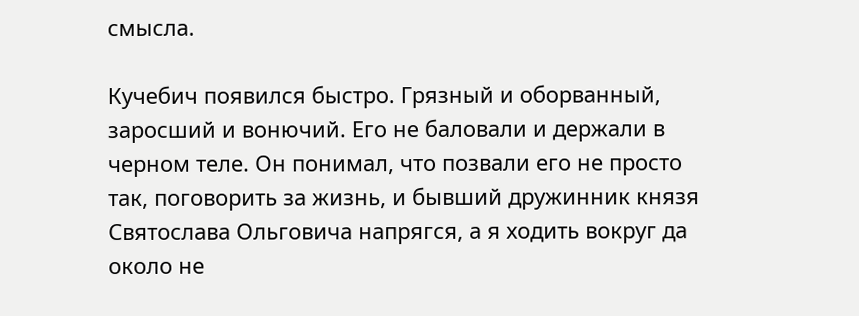смысла.

Кучебич появился быстро. Грязный и оборванный, заросший и вонючий. Его не баловали и держали в черном теле. Он понимал, что позвали его не просто так, поговорить за жизнь, и бывший дружинник князя Святослава Ольговича напрягся, а я ходить вокруг да около не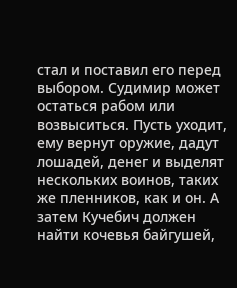стал и поставил его перед выбором. Судимир может остаться рабом или возвыситься. Пусть уходит, ему вернут оружие, дадут лошадей, денег и выделят нескольких воинов, таких же пленников, как и он. А затем Кучебич должен найти кочевья байгушей,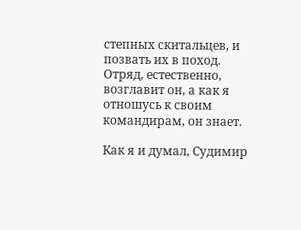степных скитальцев, и позвать их в поход. Отряд, естественно, возглавит он, а как я отношусь к своим командирам, он знает.

Как я и думал, Судимир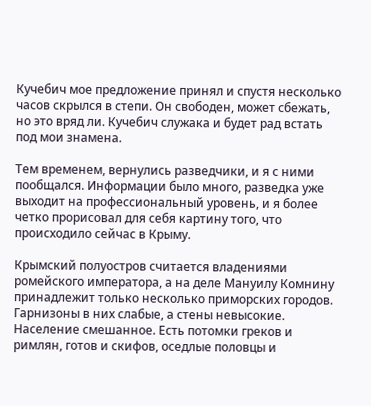Кучебич мое предложение принял и спустя несколько часов скрылся в степи. Он свободен, может сбежать, но это вряд ли. Кучебич служака и будет рад встать под мои знамена.

Тем временем, вернулись разведчики, и я с ними пообщался. Информации было много, разведка уже выходит на профессиональный уровень, и я более четко прорисовал для себя картину того, что происходило сейчас в Крыму.

Крымский полуостров считается владениями ромейского императора, а на деле Мануилу Комнину принадлежит только несколько приморских городов. Гарнизоны в них слабые, а стены невысокие. Население смешанное. Есть потомки греков и римлян, готов и скифов, оседлые половцы и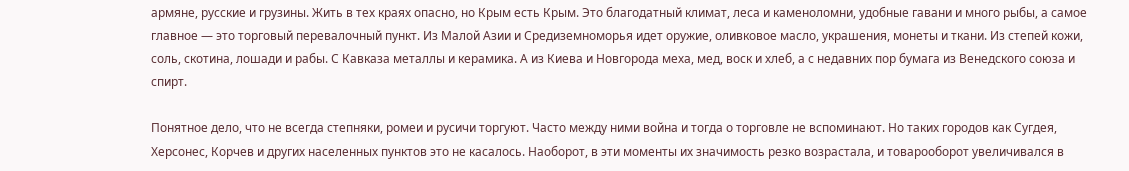армяне, русские и грузины. Жить в тех краях опасно, но Крым есть Крым. Это благодатный климат, леса и каменоломни, удобные гавани и много рыбы, а самое главное — это торговый перевалочный пункт. Из Малой Азии и Средиземноморья идет оружие, оливковое масло, украшения, монеты и ткани. Из степей кожи, соль, скотина, лошади и рабы. С Кавказа металлы и керамика. А из Киева и Новгорода меха, мед, воск и хлеб, а с недавних пор бумага из Венедского союза и спирт.

Понятное дело, что не всегда степняки, ромеи и русичи торгуют. Часто между ними война и тогда о торговле не вспоминают. Но таких городов как Сугдея, Херсонес, Корчев и других населенных пунктов это не касалось. Наоборот, в эти моменты их значимость резко возрастала, и товарооборот увеличивался в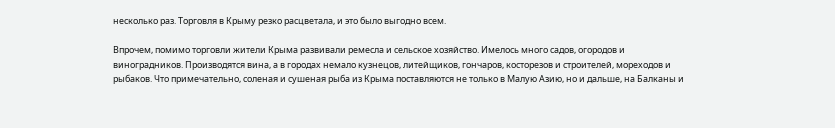несколько раз. Торговля в Крыму резко расцветала, и это было выгодно всем.

Впрочем, помимо торговли жители Крыма развивали ремесла и сельское хозяйство. Имелось много садов, огородов и виноградников. Производятся вина, а в городах немало кузнецов, литейщиков, гончаров, косторезов и строителей, мореходов и рыбаков. Что примечательно, соленая и сушеная рыба из Крыма поставляются не только в Малую Азию, но и дальше, на Балканы и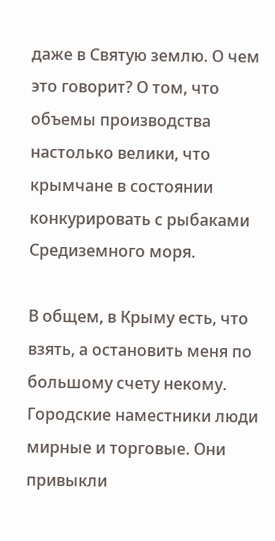даже в Святую землю. О чем это говорит? О том, что объемы производства настолько велики, что крымчане в состоянии конкурировать с рыбаками Средиземного моря.

В общем, в Крыму есть, что взять, а остановить меня по большому счету некому. Городские наместники люди мирные и торговые. Они привыкли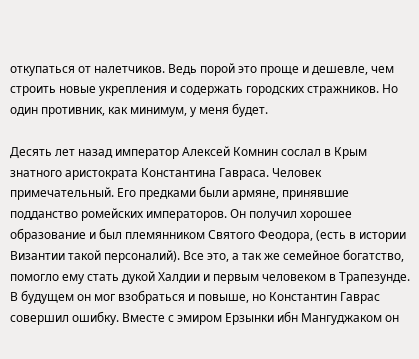откупаться от налетчиков. Ведь порой это проще и дешевле, чем строить новые укрепления и содержать городских стражников. Но один противник, как минимум, у меня будет.

Десять лет назад император Алексей Комнин сослал в Крым знатного аристократа Константина Гавраса. Человек примечательный. Его предками были армяне, принявшие подданство ромейских императоров. Он получил хорошее образование и был племянником Святого Феодора, (есть в истории Византии такой персоналий). Все это, а так же семейное богатство, помогло ему стать дукой Халдии и первым человеком в Трапезунде. В будущем он мог взобраться и повыше, но Константин Гаврас совершил ошибку. Вместе с эмиром Ерзынки ибн Мангуджаком он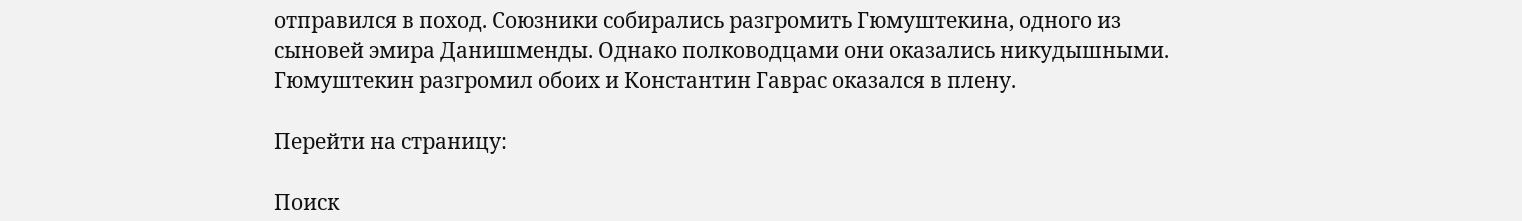отправился в поход. Союзники собирались разгромить Гюмуштекина, одного из сыновей эмира Данишменды. Однако полководцами они оказались никудышными. Гюмуштекин разгромил обоих и Константин Гаврас оказался в плену.

Перейти на страницу:

Поиск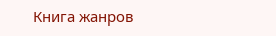Книга жанров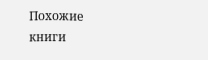Похожие книги